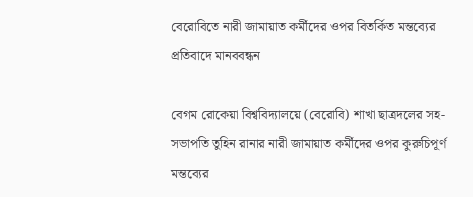বেরোবিতে নারী জামায়াত কর্মীদের ওপর বিতর্কিত মন্তব্যের প্রতিবাদে মানববন্ধন

বেগম রোকেয়া বিশ্ববিদ্যালয়ে (বেরোবি) শাখা ছাত্রদলের সহ-সভাপতি তুহিন রানার নারী জামায়াত কর্মীদের ওপর কুরুচিপূর্ণ মন্তব্যের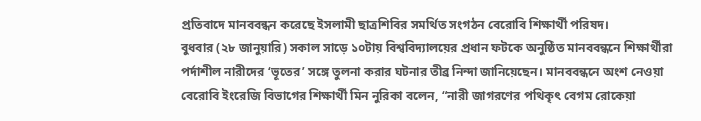প্রতিবাদে মানববন্ধন করেছে ইসলামী ছাত্রশিবির সমর্থিত সংগঠন বেরোবি শিক্ষার্থী পরিষদ।
বুধবার (২৮ জানুয়ারি) সকাল সাড়ে ১০টায় বিশ্ববিদ্যালয়ের প্রধান ফটকে অনুষ্ঠিত মানববন্ধনে শিক্ষার্থীরা পর্দাশীল নারীদের ‘ভূতের’ সঙ্গে তুলনা করার ঘটনার তীব্র নিন্দা জানিয়েছেন। মানববন্ধনে অংশ নেওয়া বেরোবি ইংরেজি বিভাগের শিক্ষার্থী মিন নুরিকা বলেন, “নারী জাগরণের পথিকৃৎ বেগম রোকেয়া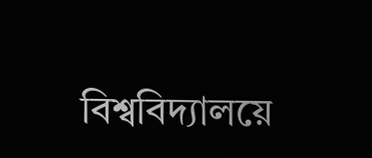বিশ্ববিদ্যালয়ে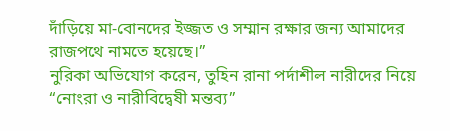দাঁড়িয়ে মা-বোনদের ইজ্জত ও সম্মান রক্ষার জন্য আমাদের রাজপথে নামতে হয়েছে।”
নুরিকা অভিযোগ করেন, তুহিন রানা পর্দাশীল নারীদের নিয়ে “নোংরা ও নারীবিদ্বেষী মন্তব্য”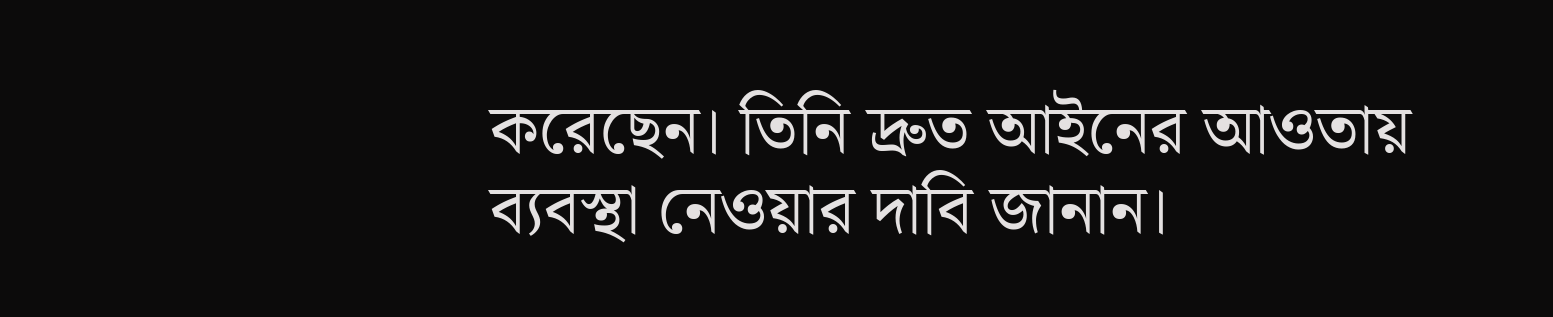করেছেন। তিনি দ্রুত আইনের আওতায় ব্যবস্থা নেওয়ার দাবি জানান।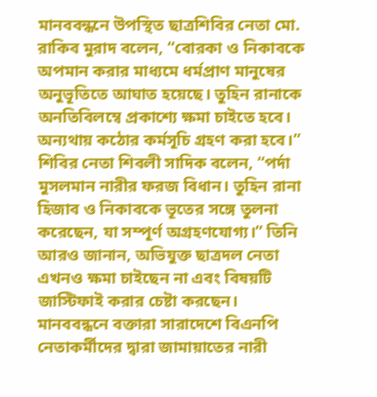মানববন্ধনে উপস্থিত ছাত্রশিবির নেতা মো. রাকিব মুরাদ বলেন, “বোরকা ও নিকাবকে অপমান করার মাধ্যমে ধর্মপ্রাণ মানুষের অনুভূতিতে আঘাত হয়েছে। তুহিন রানাকে অনতিবিলম্বে প্রকাশ্যে ক্ষমা চাইতে হবে। অন্যথায় কঠোর কর্মসূচি গ্রহণ করা হবে।”
শিবির নেতা শিবলী সাদিক বলেন, “পর্দা মুসলমান নারীর ফরজ বিধান। তুহিন রানা হিজাব ও নিকাবকে ভূতের সঙ্গে তুলনা করেছেন, যা সম্পূর্ণ অগ্রহণযোগ্য।” তিনি আরও জানান, অভিযুক্ত ছাত্রদল নেতা এখনও ক্ষমা চাইছেন না এবং বিষয়টি জাস্টিফাই করার চেষ্টা করছেন।
মানববন্ধনে বক্তারা সারাদেশে বিএনপি নেতাকর্মীদের দ্বারা জামায়াতের নারী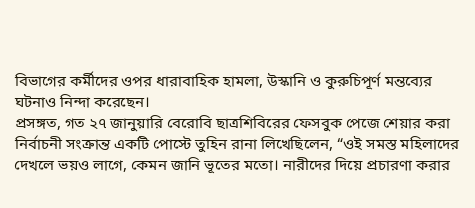বিভাগের কর্মীদের ওপর ধারাবাহিক হামলা, উস্কানি ও কুরুচিপূর্ণ মন্তব্যের ঘটনাও নিন্দা করেছেন।
প্রসঙ্গত, গত ২৭ জানুয়ারি বেরোবি ছাত্রশিবিরের ফেসবুক পেজে শেয়ার করা নির্বাচনী সংক্রান্ত একটি পোস্টে তুহিন রানা লিখেছিলেন, “ওই সমস্ত মহিলাদের দেখলে ভয়ও লাগে, কেমন জানি ভূতের মতো। নারীদের দিয়ে প্রচারণা করার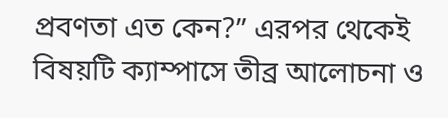প্রবণতা এত কেন?” এরপর থেকেই বিষয়টি ক্যাম্পাসে তীব্র আলোচনা ও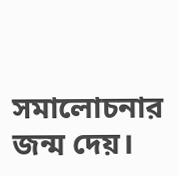সমালোচনার জন্ম দেয়।